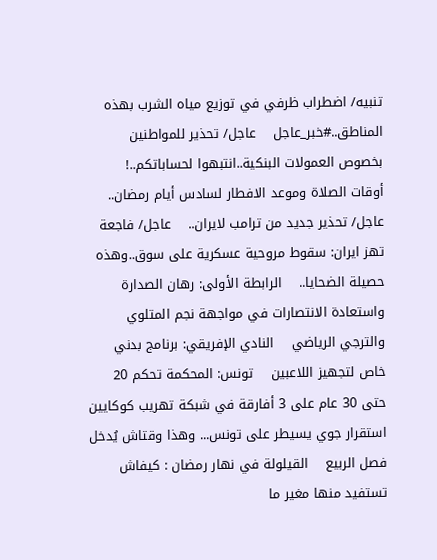تنبيه/ اضطراب ظرفي في توزيع مياه الشرب بهذه المناطق..#خبر_عاجل    عاجل/ تحذير للمواطنين بخصوص العمولات البنكية..انتبهوا لحساباتكم..!    أوقات الصلاة وموعد الافطار لسادس أيام رمضان..    عاجل/ تحذير جديد من ترامب لايران..    عاجل/ فاجعة تهز ايران: سقوط مروحية عسكرية على سوق..وهذه حصيلة الضحايا..    الرابطة الأولى: رهان الصدارة واستعادة الانتصارات في مواجهة نجم المتلوي والترجي الرياضي    النادي الإفريقي: برنامج بدني خاص لتجهيز اللاعبين    تونس: المحكمة تحكم 20 حتى 30 عام على 3 أفارقة في شبكة تهريب كوكايين    استقرار جوي يسيطر على تونس... وهذا وقتاش يُدخل فصل الربيع    القيلولة في نهار رمضان : كيفاش تستفيد منها مغير ما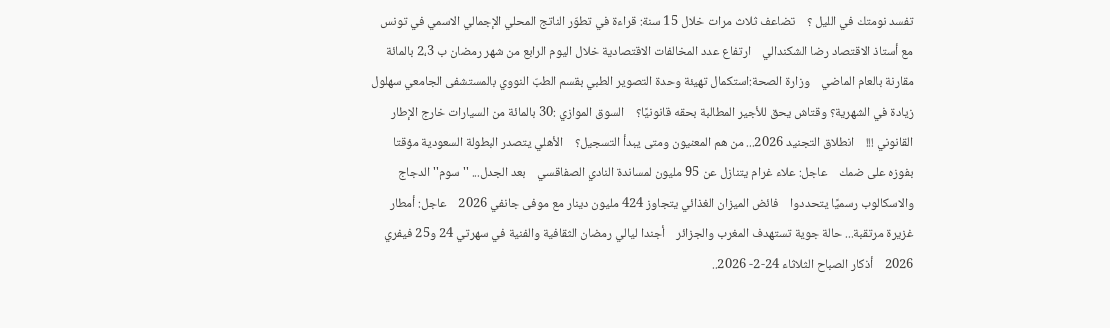تفسد نومتك في الليل ؟    تضاعف ثلاث مرات خلال 15 سنة: قراءة في تطوّر الناتج المحلي الإجمالي الاسمي في تونس مع أستاذ الاقتصاد رضا الشكندالي    ارتفاع عدد المخالفات الاقتصادية خلال اليوم الرابع من شهر رمضان ب 2،3 بالمائة مقارنة بالعام الماضي    وزارة الصحة:استكمال تهيئة وحدة التصوير الطبي بقسم الطبّ النووي بالمستشفى الجامعي سهلول    زيادة في الشهرية؟ وقتاش يحق للأجير المطالبة بحقه قانونيًا؟    السوق الموازي :30 بالمائة من السيارات خارج الإطار القانوني !!!    انطلاق التجنيد 2026... من هم المعنيون ومتى يبدأ التسجيل؟    الأهلي يتصدر البطولة السعودية مؤقتا بفوزه على ضمك    عاجل: علاء غرام يتنازل عن 95 مليون لمساندة النادي الصفاقسي    بعد الجدل... ''سوم'' الدجاج والاسكالوب رسميًا يتحددوا    فائض الميزان الغذائي يتجاوز 424 مليون دينار مع موفى جانفي 2026    عاجل: أمطار غزيرة مرتقبة... حالة جوية تستهدف المغرب والجزائر    أجندا ليالي رمضان الثقافية والفنية في سهرتي 24 و25 فيفري 2026    أذكار الصباح الثلاثاء 24-2- 2026..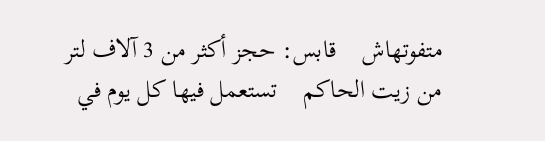متفوتهاش    قابس: حجز أكثر من 3 آلاف لتر من زيت الحاكم    تستعمل فيها كل يوم في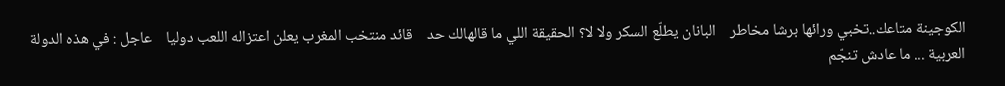الكوجينة متاعك..تخبي ورائها برشا مخاطر    البانان يطلّع السكر ولا لا؟ الحقيقة اللي ما قالهالك حد    قائد منتخب المغرب يعلن اعتزاله اللعب دوليا    عاجل : في هذه الدولة العربية ... ما عادش تنجّم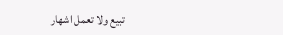تبيع ولا تعمل اشهار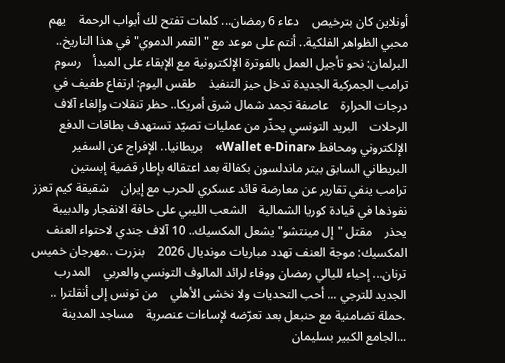أونلاين كان بترخيص    دعاء 6 رمضان... كلمات تفتح لك أبواب الرحمة    يهم محبي الظواهر الفلكية.. أنتم على موعد مع "القمر الدموي" في هذا التاريخ..    البرلمان: نحو تأجيل العمل بالفوترة الإلكترونية مع الإبقاء على المبدأ    رسوم ترامب الجمركية الجديدة تدخل حيز التنفيذ    طقس اليوم: ارتفاع طفيف في درجات الحرارة    عاصفة تجمد شمال شرق أمريكا.. حظر تنقلات وإلغاء آلاف الرحلات    البريد التونسي يحذّر من عمليات تصيّد تستهدف بطاقات الدفع الإلكتروني ومحافظ «Wallet e-Dinar»    بريطانيا.. الإفراج عن السفير البريطاني السابق بيتر ماندلسون بكفالة بعد اعتقاله بإطار قضية إبستين    ترامب ينفي تقارير عن معارضة قائد عسكري للحرب مع إيران    شقيقة كيم تعزز نفوذها في قيادة كوريا الشمالية    الشعب الليبي على حافة الانفجار والدبيبة يحذر    مقتل "إل مينتشو" يشعل المكسيك.. 10 آلاف جندي لاحتواء العنف    المكسيك: موجة العنف تهدد مباريات مونديال 2026    بنزرت ..مهرجان خميس ترنان... إحياء لليالي رمضان ووفاء لرائد المالوف التونسي والعربي    المدرب الجديد للترجي ... أحب التحديات ولا نخشى الأهلي    من تونس إلى أنقلترا .. .حملة تضامنية مع حنبعل بعد تعرّضه لإساءات عنصرية    مساجد المدينة ...الجامع الكبير بسليمان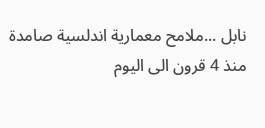نابل ...ملامح معمارية اندلسية صامدة منذ 4 قرون الى اليوم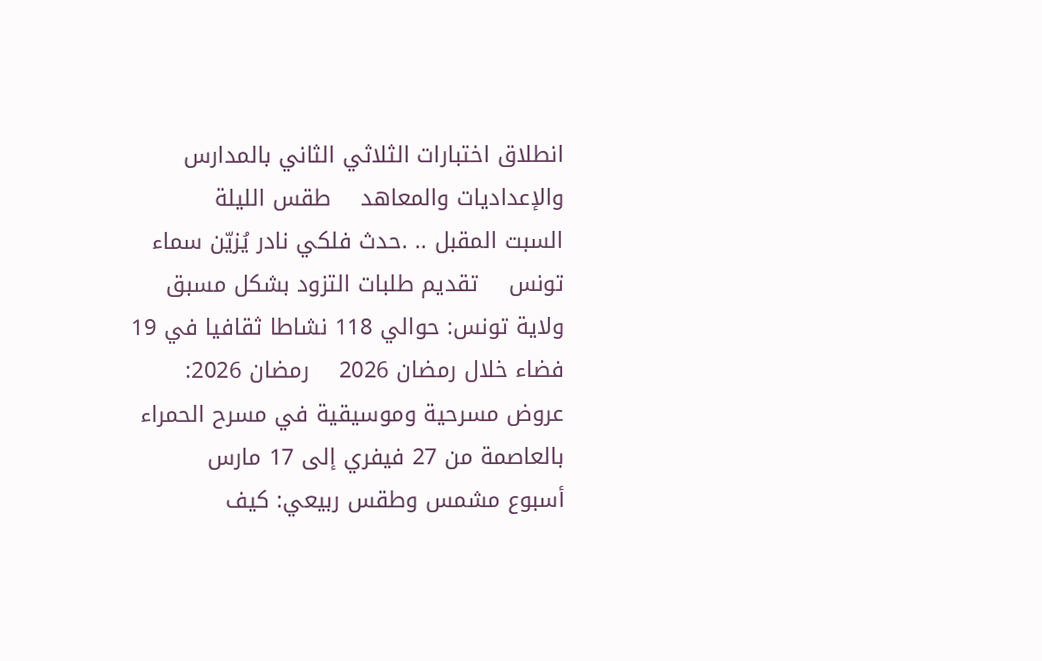انطلاق اختبارات الثلاثي الثاني بالمدارس والإعداديات والمعاهد    طقس الليلة    السبت المقبل .. .حدث فلكي نادر يُزيّن سماء تونس    تقديم طلبات التزود بشكل مسبق    ولاية تونس: حوالي 118 نشاطا ثقافيا في 19 فضاء خلال رمضان 2026    رمضان 2026: عروض مسرحية وموسيقية في مسرح الحمراء بالعاصمة من 27 فيفري إلى 17 مارس    أسبوع مشمس وطقس ربيعي: كيف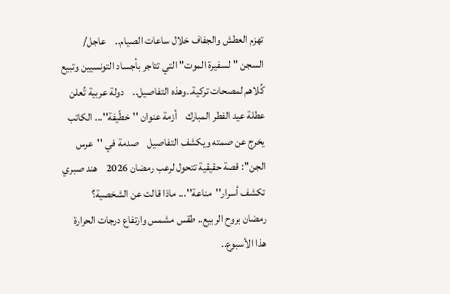تهزم العطش والجفاف خلال ساعات الصيام..    عاجل/ السجن "لسفيرة الموت" التي تتاجر بأجساد التونسيين وتبيع كُلاهم لمصحات تركية..وهذه التفاصيل..    دولة عربية تُعلن عطلة عيد الفطر المبارك    أزمة عنوان ''خطّيفة''... الكاتب يخرج عن صمته ويكشف التفاصيل    صدمة في ''عرس الجن'': قصة حقيقية تتحول لرعب رمضان 2026    هند صبري تكشف أسرار''مناعة''... ماذا قالت عن الشخصية؟    رمضان بروح الربيع.. طقس مشمس وارتفاع درجات الحرارة هذا الأسبوع..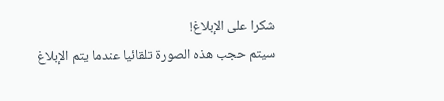شكرا على الإبلاغ!
سيتم حجب هذه الصورة تلقائيا عندما يتم الإبلاغ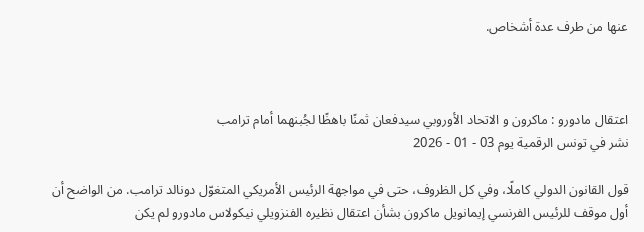عنها من طرف عدة أشخاص.



اعتقال مادورو : ماكرون و الاتحاد الأوروبي سيدفعان ثمنًا باهظًا لجُبنهما أمام ترامب
نشر في تونس الرقمية يوم 03 - 01 - 2026

قول القانون الدولي كاملًا، وفي كل الظروف، حتى في مواجهة الرئيس الأمريكي المتغوّل دونالد ترامب. من الواضح أن أول موقف للرئيس الفرنسي إيمانويل ماكرون بشأن اعتقال نظيره الفنزويلي نيكولاس مادورو لم يكن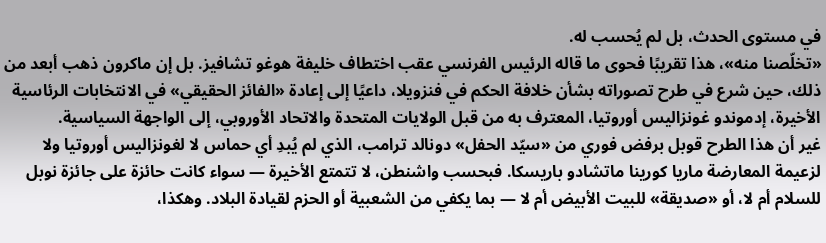في مستوى الحدث، بل لم يُحسب له.
«تخلّصنا منه»، هذا تقريبًا فحوى ما قاله الرئيس الفرنسي عقب اختطاف خليفة هوغو تشافيز. بل إن ماكرون ذهب أبعد من ذلك، حين شرع في طرح تصوراته بشأن خلافة الحكم في فنزويلا، داعيًا إلى إعادة «الفائز الحقيقي» في الانتخابات الرئاسية الأخيرة، إدموندو غونزاليس أوروتيا، المعترف به من قبل الولايات المتحدة والاتحاد الأوروبي، إلى الواجهة السياسية.
غير أن هذا الطرح قوبل برفض فوري من «سيّد الحفل» دونالد ترامب، الذي لم يُبدِ أي حماس لا لغونزاليس أوروتيا ولا لزعيمة المعارضة ماريا كورينا ماتشادو باريسكا. فبحسب واشنطن، لا تتمتع الأخيرة — سواء كانت حائزة على جائزة نوبل للسلام أم لا، أو «صديقة» للبيت الأبيض أم لا — بما يكفي من الشعبية أو الحزم لقيادة البلاد. وهكذا،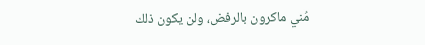مُني ماكرون بالرفض، ولن يكون ذلك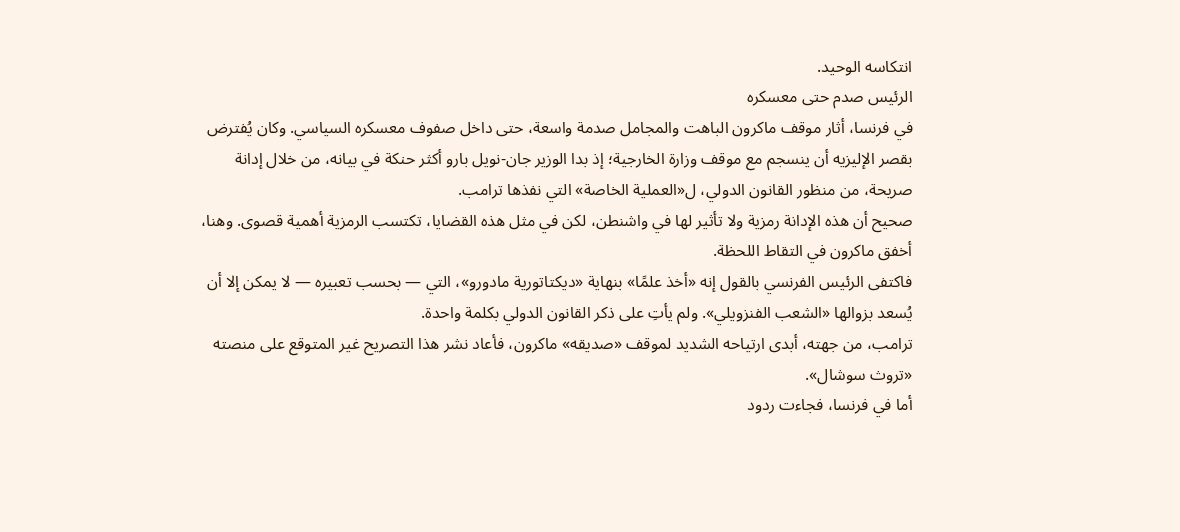انتكاسه الوحيد.
الرئيس صدم حتى معسكره
في فرنسا، أثار موقف ماكرون الباهت والمجامل صدمة واسعة، حتى داخل صفوف معسكره السياسي. وكان يُفترض بقصر الإليزيه أن ينسجم مع موقف وزارة الخارجية؛ إذ بدا الوزير جان-نويل بارو أكثر حنكة في بيانه، من خلال إدانة صريحة، من منظور القانون الدولي، ل«العملية الخاصة» التي نفذها ترامب.
صحيح أن هذه الإدانة رمزية ولا تأثير لها في واشنطن، لكن في مثل هذه القضايا، تكتسب الرمزية أهمية قصوى. وهنا، أخفق ماكرون في التقاط اللحظة.
فاكتفى الرئيس الفرنسي بالقول إنه «أخذ علمًا» بنهاية «ديكتاتورية مادورو»، التي — بحسب تعبيره — لا يمكن إلا أن يُسعد بزوالها «الشعب الفنزويلي». ولم يأتِ على ذكر القانون الدولي بكلمة واحدة.
ترامب، من جهته، أبدى ارتياحه الشديد لموقف «صديقه» ماكرون، فأعاد نشر هذا التصريح غير المتوقع على منصته «تروث سوشال».
أما في فرنسا، فجاءت ردود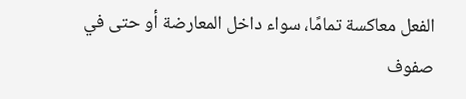الفعل معاكسة تمامًا، سواء داخل المعارضة أو حتى في صفوف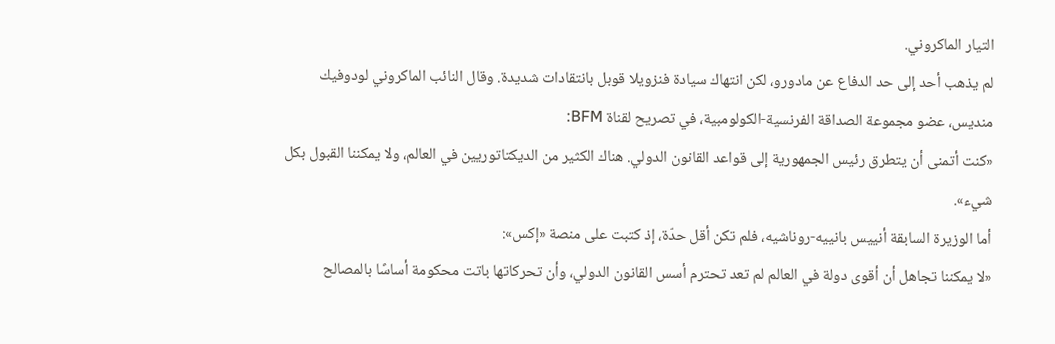التيار الماكروني.
لم يذهب أحد إلى حد الدفاع عن مادورو، لكن انتهاك سيادة فنزويلا قوبل بانتقادات شديدة. وقال النائب الماكروني لودوفيك منديس، عضو مجموعة الصداقة الفرنسية-الكولومبية، في تصريح لقناة BFM:
«كنت أتمنى أن يتطرق رئيس الجمهورية إلى قواعد القانون الدولي. هناك الكثير من الديكتاتوريين في العالم، ولا يمكننا القبول بكل شيء».
أما الوزيرة السابقة أنييس بانييه-روناشيه، فلم تكن أقل حدّة، إذ كتبت على منصة «إكس»:
«لا يمكننا تجاهل أن أقوى دولة في العالم لم تعد تحترم أسس القانون الدولي، وأن تحركاتها باتت محكومة أساسًا بالمصالح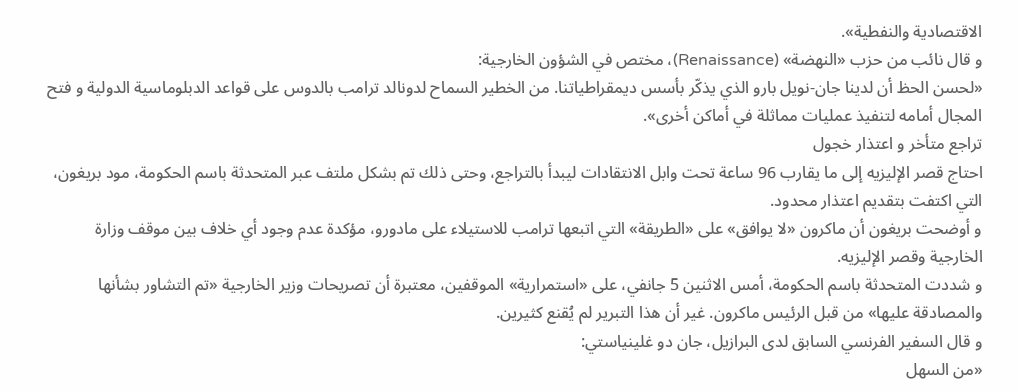الاقتصادية والنفطية».
و قال نائب من حزب «النهضة» (Renaissance)، مختص في الشؤون الخارجية:
«لحسن الحظ أن لدينا جان-نويل بارو الذي يذكّر بأسس ديمقراطياتنا. من الخطير السماح لدونالد ترامب بالدوس على قواعد الدبلوماسية الدولية و فتح المجال أمامه لتنفيذ عمليات مماثلة في أماكن أخرى».
تراجع متأخر و اعتذار خجول
احتاج قصر الإليزيه إلى ما يقارب 96 ساعة تحت وابل الانتقادات ليبدأ بالتراجع، وحتى ذلك تم بشكل ملتف عبر المتحدثة باسم الحكومة، مود بريغون، التي اكتفت بتقديم اعتذار محدود.
و أوضحت بريغون أن ماكرون «لا يوافق» على «الطريقة» التي اتبعها ترامب للاستيلاء على مادورو، مؤكدة عدم وجود أي خلاف بين موقف وزارة الخارجية وقصر الإليزيه.
و شددت المتحدثة باسم الحكومة، أمس الاثنين 5 جانفي، على «استمرارية» الموقفين، معتبرة أن تصريحات وزير الخارجية «تم التشاور بشأنها والمصادقة عليها» من قبل الرئيس ماكرون. غير أن هذا التبرير لم يُقنع كثيرين.
و قال السفير الفرنسي السابق لدى البرازيل، جان دو غلينياستي:
«من السهل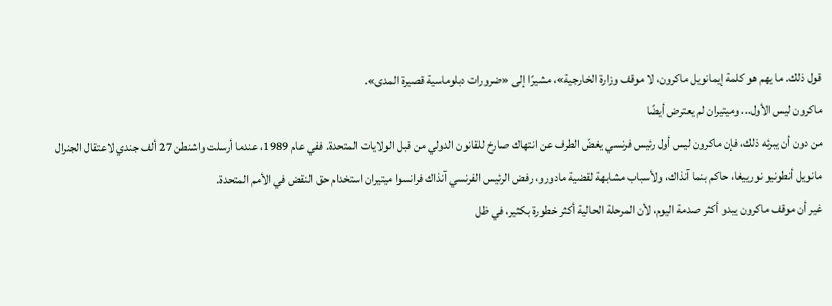قول ذلك. ما يهم هو كلمة إيمانويل ماكرون، لا موقف وزارة الخارجية»، مشيرًا إلى «ضرورات دبلوماسية قصيرة المدى».
ماكرون ليس الأول... وميتيران لم يعترض أيضًا
من دون أن يبرئه ذلك، فإن ماكرون ليس أول رئيس فرنسي يغضّ الطرف عن انتهاك صارخ للقانون الدولي من قبل الولايات المتحدة. ففي عام 1989، عندما أرسلت واشنطن 27 ألف جندي لاعتقال الجنرال مانويل أنطونيو نورييغا، حاكم بنما آنذاك، ولأسباب مشابهة لقضية مادورو، رفض الرئيس الفرنسي آنذاك فرانسوا ميتيران استخدام حق النقض في الأمم المتحدة.
غير أن موقف ماكرون يبدو أكثر صدمة اليوم، لأن المرحلة الحالية أكثر خطورة بكثير، في ظل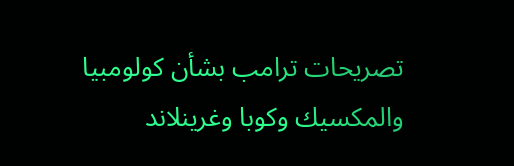تصريحات ترامب بشأن كولومبيا والمكسيك وكوبا وغرينلاند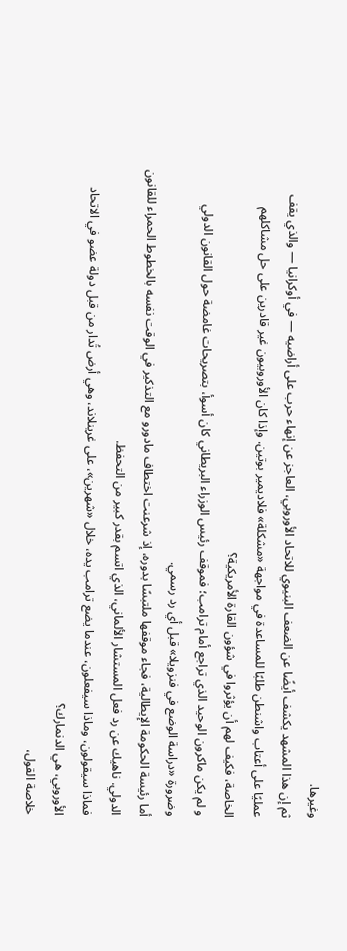وغيرها.
ثم إن هذا المشهد يكشف أيضًا عن الضعف البنيوي للاتحاد الأوروبي، العاجز عن إنهاء حرب على أراضيه — في أوكرانيا — والذي يقف عمليًا على أعتاب واشنطن طلبًا للمساعدة في مواجهة «مشكلة» فلاديمير بوتين. وإذا كان الأوروبيون غير قادرين على حل مشاكلهم الخاصة، فكيف لهم أن يؤثروا في شؤون القارة الأمريكية؟
و لم يكن ماكرون الوحيد الذي تراجع أمام ترامب؛ فموقف رئيس الوزراء البريطاني كان أسوأ، بتصريحات غامضة حول القانون الدولي وضرورة «دراسة الوضع في فنزويلا» قبل أي رد رسمي.
أما رئيسة الحكومة الإيطالية، فجاء موقفها ملتبسًا بدوره، إذ شرعنت اختطاف مادورو مع التذكير في الوقت نفسه بالخطوط الحمراء للقانون الدولي. ناهيك عن رد فعل المستشار الألماني، الذي اتسم بقدر كبير من التحفظ.
فماذا سيقولون، وماذا سيفعلون، عندما يضع ترامب يده، خلال «شهرين»، على غرينلاند، وهي أرض تُدار من قبل دولة عضو في الاتحاد الأوروبي، هي الدنمارك؟
خلاصة القول،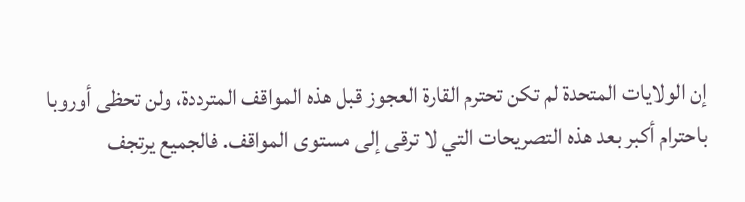إن الولايات المتحدة لم تكن تحترم القارة العجوز قبل هذه المواقف المترددة، ولن تحظى أوروبا باحترام أكبر بعد هذه التصريحات التي لا ترقى إلى مستوى المواقف. فالجميع يرتجف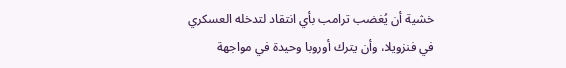خشية أن يُغضب ترامب بأي انتقاد لتدخله العسكري في فنزويلا، وأن يترك أوروبا وحيدة في مواجهة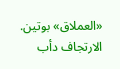«العملاق» بوتين.
الارتجاف دأب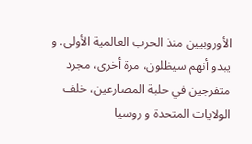الأوروبيين منذ الحرب العالمية الأولى. و يبدو أنهم سيظلون، مرة أخرى، مجرد متفرجين في حلبة المصارعين، خلف الولايات المتحدة و روسيا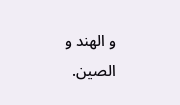و الهند و الصين.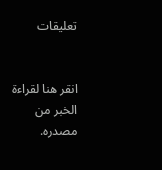تعليقات


انقر هنا لقراءة الخبر من مصدره.